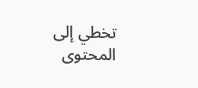تخطي إلى المحتوى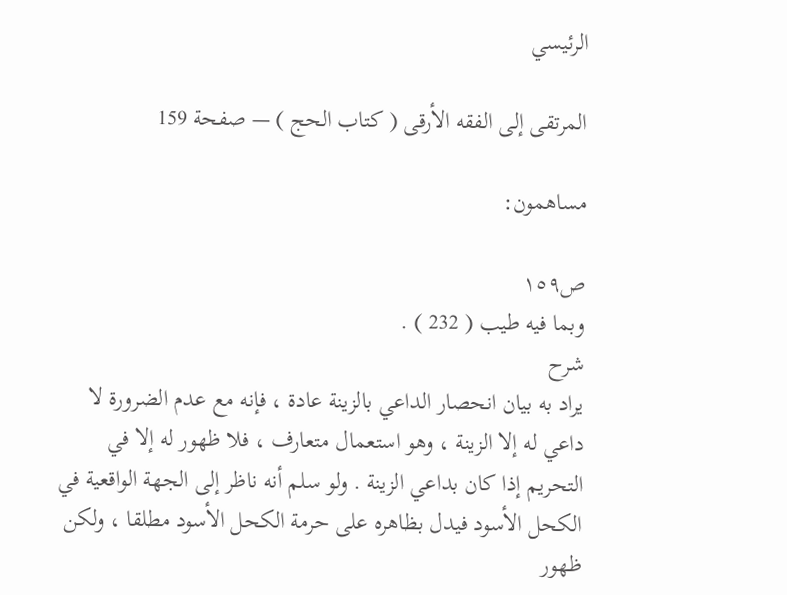الرئيسي

المرتقى إلى الفقه الأرقى ( كتاب الحج ) — صفحة 159

مساهمون:

ص١٥٩
وبما فيه طيب ( 232 ) .
شرح
يراد به بيان انحصار الداعي بالزينة عادة ، فإنه مع عدم الضرورة لا داعي له إلا الزينة ، وهو استعمال متعارف ، فلا ظهور له إلا في التحريم إذا كان بداعي الزينة . ولو سلم أنه ناظر إلى الجهة الواقعية في الكحل الأسود فيدل بظاهره على حرمة الكحل الأسود مطلقا ، ولكن ظهور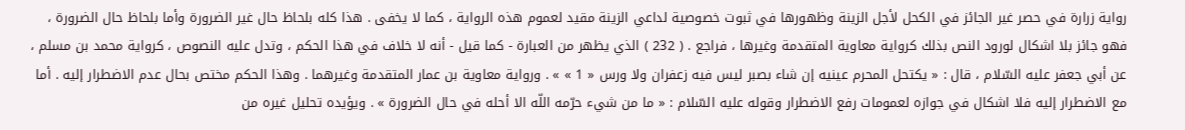رواية زرارة في حصر غير الجائز في الكحل لأجل الزينة وظهورها في ثبوت خصوصية لداعي الزينة مقيد لعموم هذه الرواية ، كما لا يخفى . هذا كله بلحاظ حال غير الضرورة وأما بلحاظ حال الضرورة ، فهو جائز بلا اشكال لورود النص بذلك كرواية معاوية المتقدمة وغيرها ، فراجع . ( 232 ) الذي يظهر من العبارة - كما قيل - أنه لا خلاف في هذا الحكم ، وتدل عليه النصوص ، كرواية محمد بن مسلم ، عن أبي جعفر عليه السّلام ، قال : « يكتحل المحرم عينيه إن شاء بصبر ليس فيه زعفران ولا ورس « 1 » » . ورواية معاوية بن عمار المتقدمة وغيرهما . وهذا الحكم مختص بحال عدم الاضطرار إليه . أما مع الاضطرار إليه فلا اشكال في جوازه لعمومات رفع الاضطرار وقوله عليه السّلام : « ما من شيء حرّمه اللّه الا أحله في حال الضرورة » . ويؤيده تحليل غيره من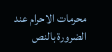محرمات الاحرام عند الضرورة بالنص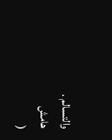والتسالم .
هامش
(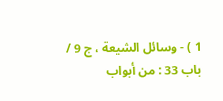1 ) - وسائل الشيعة ، ج 9 / باب 33 : من أبواب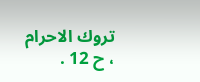تروك الاحرام ، ح 12 .